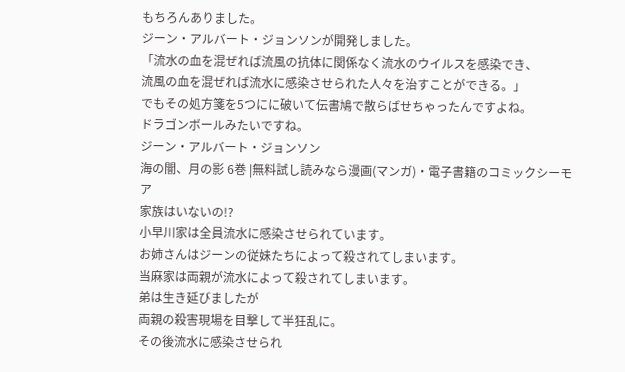もちろんありました。
ジーン・アルバート・ジョンソンが開発しました。
「流水の血を混ぜれば流風の抗体に関係なく流水のウイルスを感染でき、
流風の血を混ぜれば流水に感染させられた人々を治すことができる。」
でもその処方箋を5つにに破いて伝書鳩で散らばせちゃったんですよね。
ドラゴンボールみたいですね。
ジーン・アルバート・ジョンソン
海の闇、月の影 6巻 |無料試し読みなら漫画(マンガ)・電子書籍のコミックシーモア
家族はいないの!?
小早川家は全員流水に感染させられています。
お姉さんはジーンの従妹たちによって殺されてしまいます。
当麻家は両親が流水によって殺されてしまいます。
弟は生き延びましたが
両親の殺害現場を目撃して半狂乱に。
その後流水に感染させられ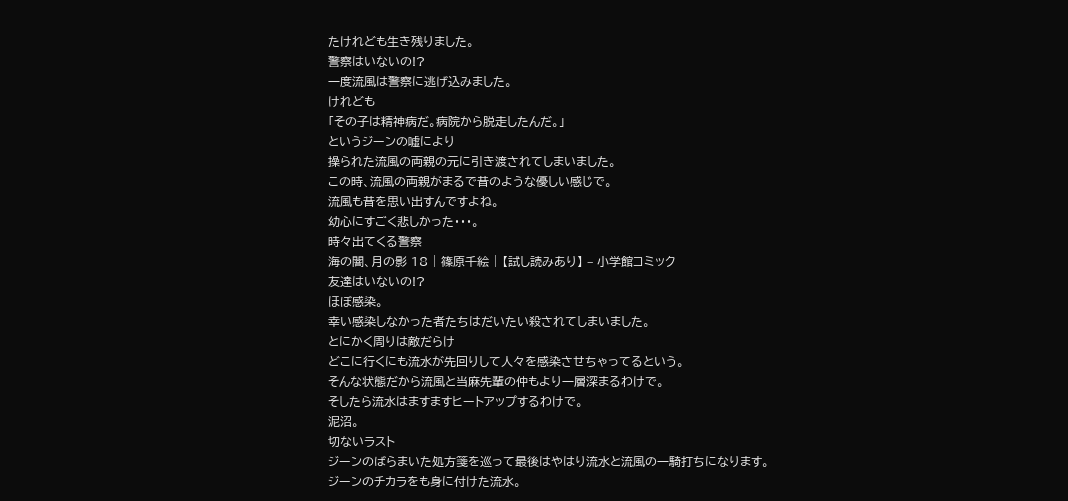たけれども生き残りました。
警察はいないの!?
一度流風は警察に逃げ込みました。
けれども
「その子は精神病だ。病院から脱走したんだ。」
というジーンの嘘により
操られた流風の両親の元に引き渡されてしまいました。
この時、流風の両親がまるで昔のような優しい感じで。
流風も昔を思い出すんですよね。
幼心にすごく悲しかった・・・。
時々出てくる警察
海の闇、月の影 18 | 篠原千絵 | 【試し読みあり】 – 小学館コミック
友達はいないの!?
ほぼ感染。
幸い感染しなかった者たちはだいたい殺されてしまいました。
とにかく周りは敵だらけ
どこに行くにも流水が先回りして人々を感染させちゃってるという。
そんな状態だから流風と当麻先輩の仲もより一層深まるわけで。
そしたら流水はますますヒートアップするわけで。
泥沼。
切ないラスト
ジーンのばらまいた処方箋を巡って最後はやはり流水と流風の一騎打ちになります。
ジーンのチカラをも身に付けた流水。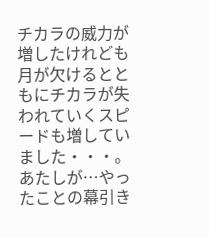チカラの威力が増したけれども
月が欠けるとともにチカラが失われていくスピードも増していました・・・。
あたしが…やったことの幕引き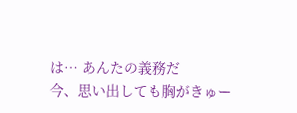は… あんたの義務だ
今、思い出しても胸がきゅー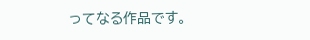ってなる作品です。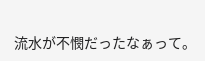流水が不憫だったなぁって。